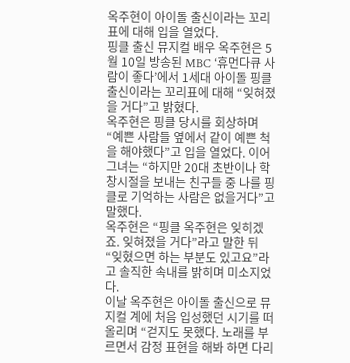옥주현이 아이돌 출신이라는 꼬리표에 대해 입을 열었다.
핑클 출신 뮤지컬 배우 옥주현은 5월 10일 방송된 MBC ‘휴먼다큐 사람이 좋다’에서 1세대 아이돌 핑클 출신이라는 꼬리표에 대해 “잊혀졌을 거다”고 밝혔다.
옥주현은 핑클 당시를 회상하며 “예쁜 사람들 옆에서 같이 예쁜 척을 해야했다”고 입을 열었다. 이어 그녀는 “하지만 20대 초반이나 학창시절을 보내는 친구들 중 나를 핑클로 기억하는 사람은 없을거다”고 말했다.
옥주현은 “핑클 옥주현은 잊히겠죠. 잊혀졌을 거다”라고 말한 뒤 “잊혔으면 하는 부분도 있고요”라고 솔직한 속내를 밝히며 미소지었다.
이날 옥주현은 아이돌 출신으로 뮤지컬 계에 처음 입성했던 시기를 떠올리며 “걷지도 못했다. 노래를 부르면서 감정 표현을 해봐 하면 다리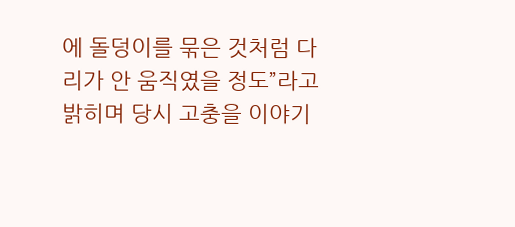에 돌덩이를 묶은 것처럼 다리가 안 움직였을 정도”라고 밝히며 당시 고충을 이야기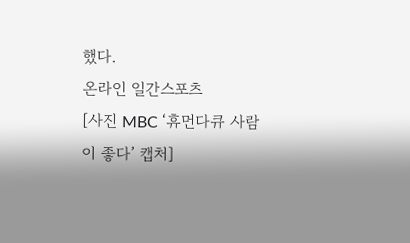했다.
온라인 일간스포츠
[사진 MBC ‘휴먼다큐 사람이 좋다’ 캡처]